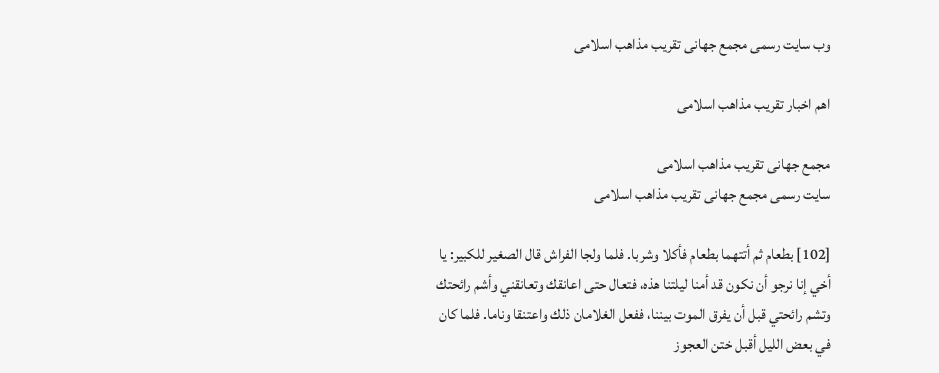وب سایت رسمی مجمع جهانى تقريب مذاهب اسلامى

اهم اخبار تقریب مذاهب اسلامی

مجمع جهانى تقريب مذاهب اسلامى
سایت رسمی مجمع جهانى تقريب مذاهب اسلامى

[102] بطعام ثم أتتهما بطعام فأكلا وشربا. فلما ولجا الفراش قال الصغير للكبير: يا أخي إنا نرجو أن نكون قد أمنا ليلتنا هذه، فتعال حتى اعانقك وتعانقني وأشم رائحتك وتشم رائحتي قبل أن يفرق الموت بيننا، ففعل الغلامان ذلك واعتنقا وناما. فلما كان في بعض الليل أقبل ختن العجوز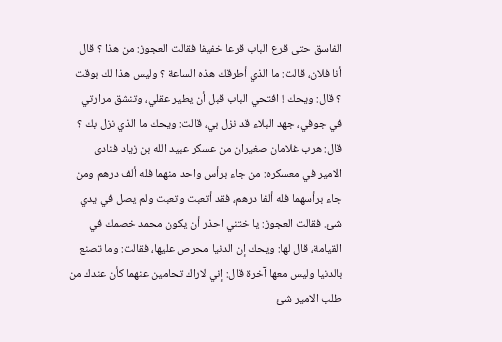الفاسق حتى قرع الباب قرعا خفيفا فقالت العجوز: من هذا ؟ قال أنا فلان، قالت: ما الذي أطرقك هذه الساعة ؟ وليس هذا لك بوقت ؟ قال: ويحك ! افتحي الباب قبل أن يطير عقلي، وتنشق مرارتي في جوفي، جهد البلاء قد نزل بي، قالت: ويحك ما الذي نزل بك ؟ قال: هرب غلامان صغيران من عسكر عبيد الله بن زياد فنادى الامير في معسكره: من جاء برأس واحد منهما فله ألف درهم ومن جاء برأسهما فله ألفا درهم، فقد أتعبت وتعبت ولم يصل في يدي شئ. فقالت العجوز: يا ختني احذر أن يكون محمد خصمك في القيامة، قال لها: ويحك إن الدنيا محرص عليها، فقالت: وما تصنع بالدنيا وليس معها آخرة قال: إني لاراك تحامين عنهما كأن عندك من طلب الامير شئ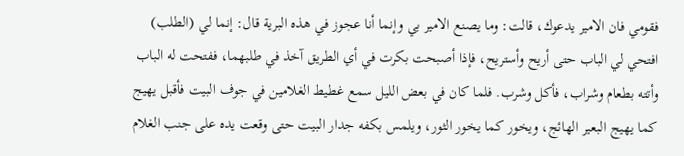فقومي فان الامير يدعوك، قالت: وما يصنع الامير بي وإنما أنا عجوز في هذه البرية قال: إنما لي (الطلب) افتحي لي الباب حتى أريح وأستريح، فإذا أصبحت بكرت في أي الطريق آخذ في طلبهما، ففتحت له الباب وأتته بطعام وشراب، فأكل وشرب. فلما كان في بعض الليل سمع غطيط الغلامين في جوف البيت فأقبل يهيج كما يهيج البعير الهائج، ويخور كما يخور الثور، ويلمس بكفه جدار البيت حتى وقعت يده على جنب الغلام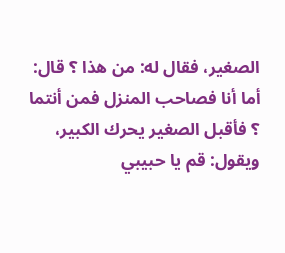الصغير، فقال له: من هذا ؟ قال: أما أنا فصاحب المنزل فمن أنتما ؟ فأقبل الصغير يحرك الكبير، ويقول: قم يا حبيبي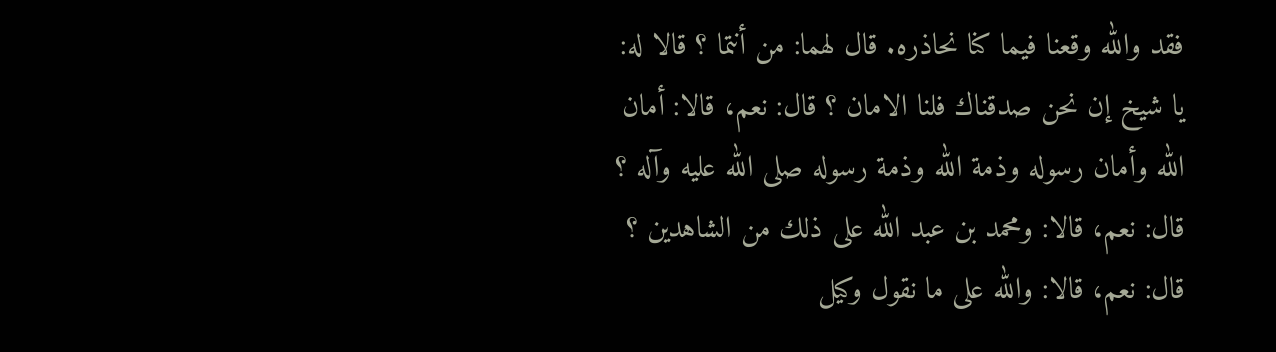فقد والله وقعنا فيما كنا نحاذره. قال لهما: من أنتما ؟ قالا له: يا شيخ إن نحن صدقناك فلنا الامان ؟ قال: نعم، قالا: أمان الله وأمان رسوله وذمة الله وذمة رسوله صلى الله عليه وآله ؟ قال: نعم، قالا: ومحمد بن عبد الله على ذلك من الشاهدين ؟ قال: نعم، قالا: والله على ما نقول وكيل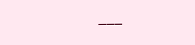___